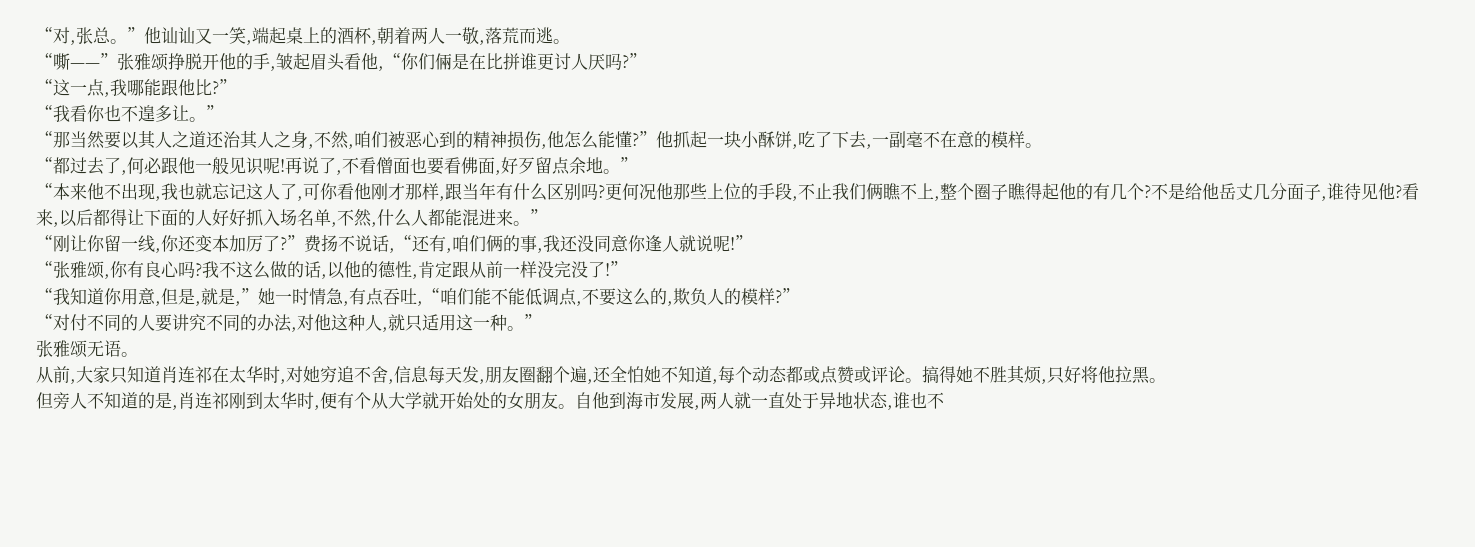“对,张总。”他讪讪又一笑,端起桌上的酒杯,朝着两人一敬,落荒而逃。
“嘶——”张雅颂挣脱开他的手,皱起眉头看他,“你们倆是在比拼谁更讨人厌吗?”
“这一点,我哪能跟他比?”
“我看你也不遑多让。”
“那当然要以其人之道还治其人之身,不然,咱们被恶心到的精神损伤,他怎么能懂?”他抓起一块小酥饼,吃了下去,一副毫不在意的模样。
“都过去了,何必跟他一般见识呢!再说了,不看僧面也要看佛面,好歹留点余地。”
“本来他不出现,我也就忘记这人了,可你看他刚才那样,跟当年有什么区别吗?更何况他那些上位的手段,不止我们俩瞧不上,整个圈子瞧得起他的有几个?不是给他岳丈几分面子,谁待见他?看来,以后都得让下面的人好好抓入场名单,不然,什么人都能混进来。”
“刚让你留一线,你还变本加厉了?”费扬不说话,“还有,咱们俩的事,我还没同意你逢人就说呢!”
“张雅颂,你有良心吗?我不这么做的话,以他的德性,肯定跟从前一样没完没了!”
“我知道你用意,但是,就是,”她一时情急,有点吞吐,“咱们能不能低调点,不要这么的,欺负人的模样?”
“对付不同的人要讲究不同的办法,对他这种人,就只适用这一种。”
张雅颂无语。
从前,大家只知道肖连祁在太华时,对她穷追不舍,信息每天发,朋友圈翻个遍,还全怕她不知道,每个动态都或点赞或评论。搞得她不胜其烦,只好将他拉黑。
但旁人不知道的是,肖连祁刚到太华时,便有个从大学就开始处的女朋友。自他到海市发展,两人就一直处于异地状态,谁也不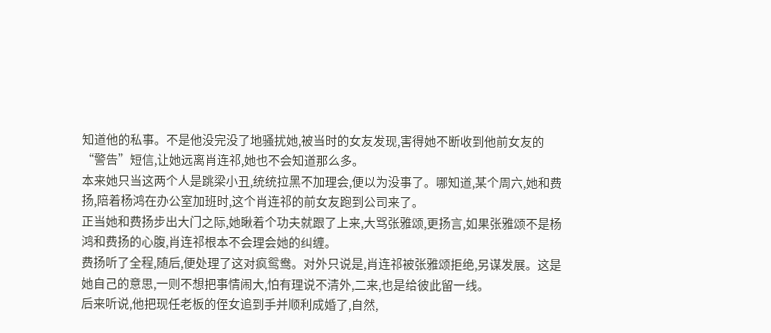知道他的私事。不是他没完没了地骚扰她,被当时的女友发现,害得她不断收到他前女友的“警告”短信,让她远离肖连祁,她也不会知道那么多。
本来她只当这两个人是跳梁小丑,统统拉黑不加理会,便以为没事了。哪知道,某个周六,她和费扬,陪着杨鸿在办公室加班时,这个肖连祁的前女友跑到公司来了。
正当她和费扬步出大门之际,她瞅着个功夫就跟了上来,大骂张雅颂,更扬言,如果张雅颂不是杨鸿和费扬的心腹,肖连祁根本不会理会她的纠缠。
费扬听了全程,随后,便处理了这对疯鸳鸯。对外只说是,肖连祁被张雅颂拒绝,另谋发展。这是她自己的意思,一则不想把事情闹大,怕有理说不清外,二来,也是给彼此留一线。
后来听说,他把现任老板的侄女追到手并顺利成婚了,自然,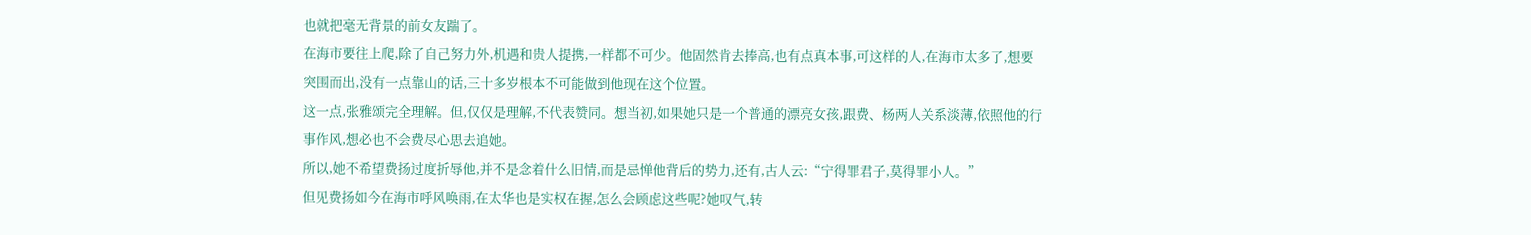也就把毫无背景的前女友踹了。
在海市要往上爬,除了自己努力外,机遇和贵人提携,一样都不可少。他固然肯去捧高,也有点真本事,可这样的人,在海市太多了,想要突围而出,没有一点靠山的话,三十多岁根本不可能做到他现在这个位置。
这一点,张雅颂完全理解。但,仅仅是理解,不代表赞同。想当初,如果她只是一个普通的漂亮女孩,跟费、杨两人关系淡薄,依照他的行事作风,想必也不会费尽心思去追她。
所以,她不希望费扬过度折辱他,并不是念着什么旧情,而是忌惮他背后的势力,还有,古人云:“宁得罪君子,莫得罪小人。”
但见费扬如今在海市呼风唤雨,在太华也是实权在握,怎么会顾虑这些呢?她叹气,转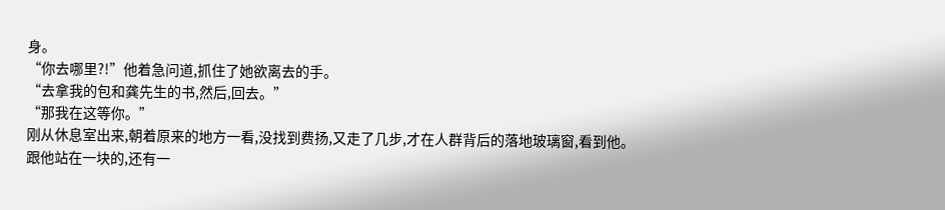身。
“你去哪里?!”他着急问道,抓住了她欲离去的手。
“去拿我的包和龚先生的书,然后,回去。”
“那我在这等你。”
刚从休息室出来,朝着原来的地方一看,没找到费扬,又走了几步,才在人群背后的落地玻璃窗,看到他。
跟他站在一块的,还有一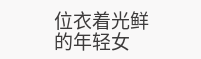位衣着光鲜的年轻女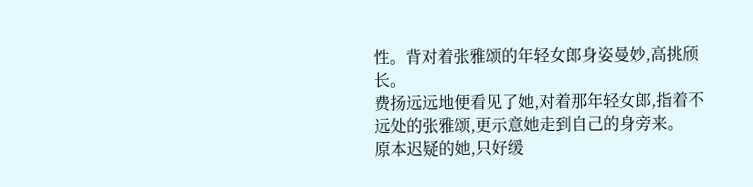性。背对着张雅颂的年轻女郎身姿曼妙,高挑颀长。
费扬远远地便看见了她,对着那年轻女郎,指着不远处的张雅颂,更示意她走到自己的身旁来。
原本迟疑的她,只好缓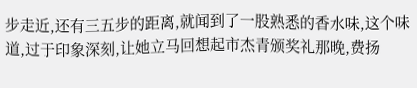步走近,还有三五步的距离,就闻到了一股熟悉的香水味,这个味道,过于印象深刻,让她立马回想起市杰青颁奖礼那晚,费扬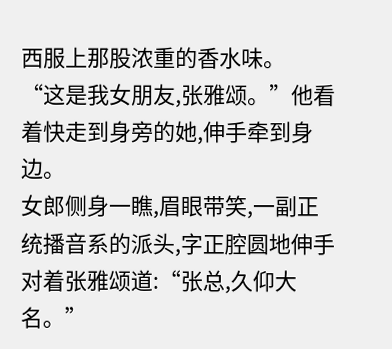西服上那股浓重的香水味。
“这是我女朋友,张雅颂。”他看着快走到身旁的她,伸手牵到身边。
女郎侧身一瞧,眉眼带笑,一副正统播音系的派头,字正腔圆地伸手对着张雅颂道:“张总,久仰大名。”